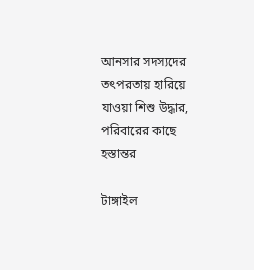আনসার সদস্যদের তৎপরতায় হারিয়ে যাওয়া শিশু উদ্ধার, পরিবারের কাছে হস্তান্তর

টাঙ্গাইল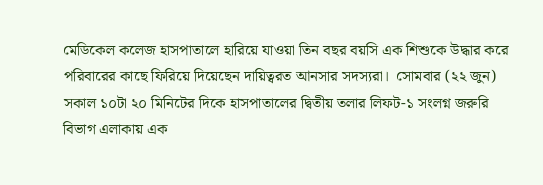মেডিকেল কলেজ হাসপাতালে হারিয়ে যাওয়া তিন বছর বয়সি এক শিশুকে উদ্ধার করে পরিবারের কাছে ফিরিয়ে দিয়েছেন দায়িত্বরত আনসার সদস্যরা।  সোমবার (২২ জুন) সকাল ১০টা ২০ মিনিটের দিকে হাসপাতালের দ্বিতীয় তলার লিফট-১ সংলগ্ন জরুরি বিভাগ এলাকায় এক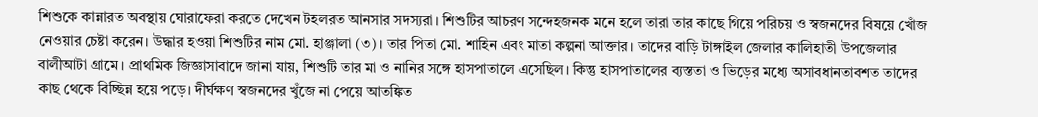শিশুকে কান্নারত অবস্থায় ঘোরাফেরা করতে দেখেন টহলরত আনসার সদস্যরা। শিশুটির আচরণ সন্দেহজনক মনে হলে তারা তার কাছে গিয়ে পরিচয় ও স্বজনদের বিষয়ে খোঁজ নেওয়ার চেষ্টা করেন। উদ্ধার হওয়া শিশুটির নাম মো. হাঞ্জালা (৩)। তার পিতা মো. শাহিন এবং মাতা কল্পনা আক্তার। তাদের বাড়ি টাঙ্গাইল জেলার কালিহাতী উপজেলার বালীআটা গ্রামে। প্রাথমিক জিজ্ঞাসাবাদে জানা যায়, শিশুটি তার মা ও নানির সঙ্গে হাসপাতালে এসেছিল। কিন্তু হাসপাতালের ব্যস্ততা ও ভিড়ের মধ্যে অসাবধানতাবশত তাদের কাছ থেকে বিচ্ছিন্ন হয়ে পড়ে। দীর্ঘক্ষণ স্বজনদের খুঁজে না পেয়ে আতঙ্কিত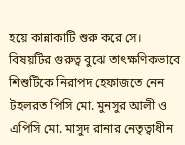হয়ে কান্নাকাটি শুরু করে সে। বিষয়টির গুরুত্ব বুঝে তাৎক্ষণিকভাবে শিশুটিকে নিরাপদ হেফাজতে নেন টহলরত পিসি মো. মুনসুর আলী ও এপিসি মো. মাসুদ রানার নেতৃত্বাধীন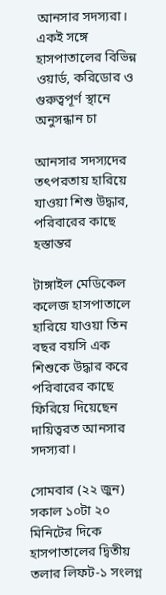আনসার সদস্যরা। একই সঙ্গে হাসপাতালের বিভিন্ন ওয়ার্ড, করিডোর ও গুরুত্বপূর্ণ স্থানে অনুসন্ধান চা

আনসার সদস্যদের তৎপরতায় হারিয়ে যাওয়া শিশু উদ্ধার, পরিবারের কাছে হস্তান্তর

টাঙ্গাইল মেডিকেল কলেজ হাসপাতালে হারিয়ে যাওয়া তিন বছর বয়সি এক শিশুকে উদ্ধার করে পরিবারের কাছে ফিরিয়ে দিয়েছেন দায়িত্বরত আনসার সদস্যরা।

সোমবার (২২ জুন) সকাল ১০টা ২০ মিনিটের দিকে হাসপাতালের দ্বিতীয় তলার লিফট-১ সংলগ্ন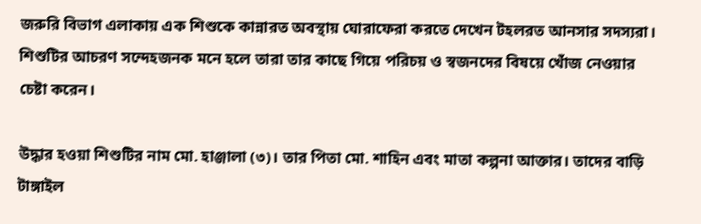জরুরি বিভাগ এলাকায় এক শিশুকে কান্নারত অবস্থায় ঘোরাফেরা করতে দেখেন টহলরত আনসার সদস্যরা। শিশুটির আচরণ সন্দেহজনক মনে হলে তারা তার কাছে গিয়ে পরিচয় ও স্বজনদের বিষয়ে খোঁজ নেওয়ার চেষ্টা করেন।

উদ্ধার হওয়া শিশুটির নাম মো. হাঞ্জালা (৩)। তার পিতা মো. শাহিন এবং মাতা কল্পনা আক্তার। তাদের বাড়ি টাঙ্গাইল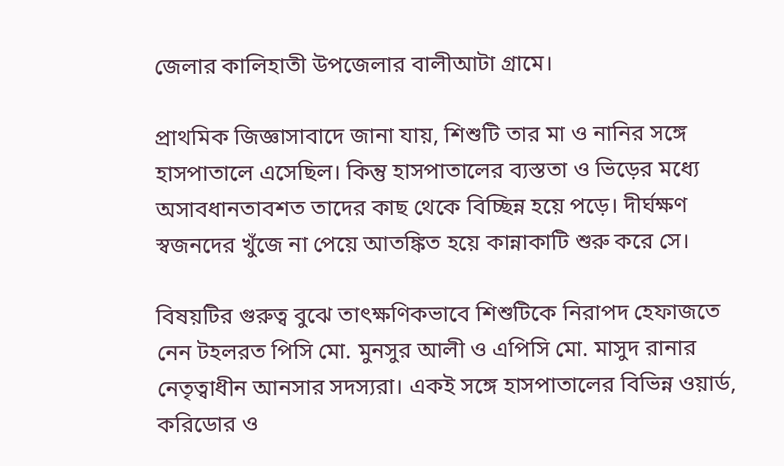জেলার কালিহাতী উপজেলার বালীআটা গ্রামে।

প্রাথমিক জিজ্ঞাসাবাদে জানা যায়, শিশুটি তার মা ও নানির সঙ্গে হাসপাতালে এসেছিল। কিন্তু হাসপাতালের ব্যস্ততা ও ভিড়ের মধ্যে অসাবধানতাবশত তাদের কাছ থেকে বিচ্ছিন্ন হয়ে পড়ে। দীর্ঘক্ষণ স্বজনদের খুঁজে না পেয়ে আতঙ্কিত হয়ে কান্নাকাটি শুরু করে সে।

বিষয়টির গুরুত্ব বুঝে তাৎক্ষণিকভাবে শিশুটিকে নিরাপদ হেফাজতে নেন টহলরত পিসি মো. মুনসুর আলী ও এপিসি মো. মাসুদ রানার নেতৃত্বাধীন আনসার সদস্যরা। একই সঙ্গে হাসপাতালের বিভিন্ন ওয়ার্ড, করিডোর ও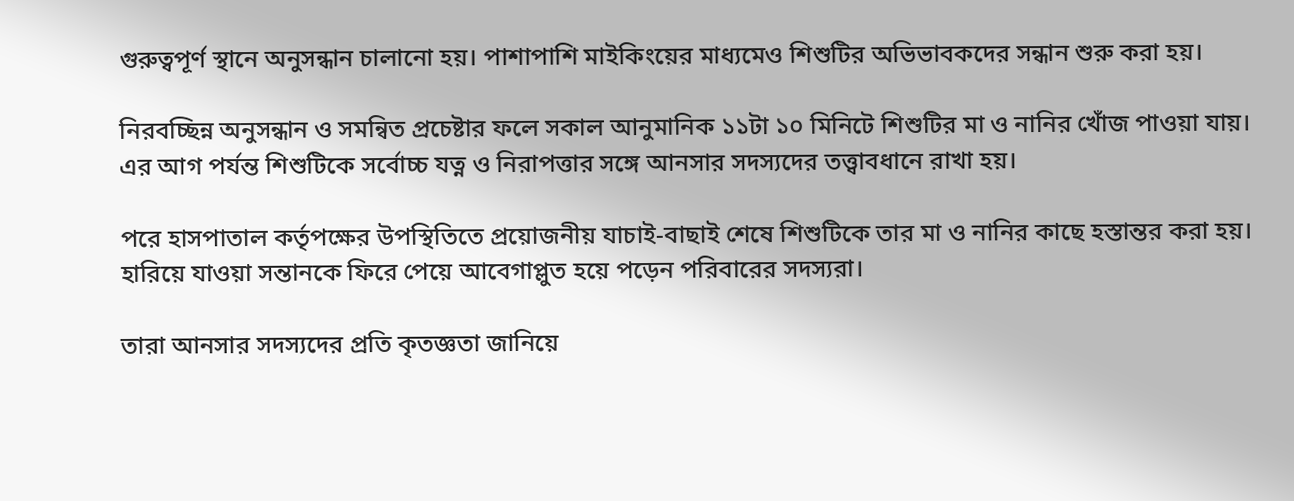গুরুত্বপূর্ণ স্থানে অনুসন্ধান চালানো হয়। পাশাপাশি মাইকিংয়ের মাধ্যমেও শিশুটির অভিভাবকদের সন্ধান শুরু করা হয়।

নিরবচ্ছিন্ন অনুসন্ধান ও সমন্বিত প্রচেষ্টার ফলে সকাল আনুমানিক ১১টা ১০ মিনিটে শিশুটির মা ও নানির খোঁজ পাওয়া যায়। এর আগ পর্যন্ত শিশুটিকে সর্বোচ্চ যত্ন ও নিরাপত্তার সঙ্গে আনসার সদস্যদের তত্ত্বাবধানে রাখা হয়।

পরে হাসপাতাল কর্তৃপক্ষের উপস্থিতিতে প্রয়োজনীয় যাচাই-বাছাই শেষে শিশুটিকে তার মা ও নানির কাছে হস্তান্তর করা হয়। হারিয়ে যাওয়া সন্তানকে ফিরে পেয়ে আবেগাপ্লুত হয়ে পড়েন পরিবারের সদস্যরা।

তারা আনসার সদস্যদের প্রতি কৃতজ্ঞতা জানিয়ে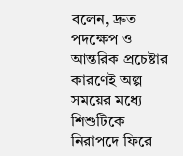বলেন, দ্রুত পদক্ষেপ ও আন্তরিক প্রচেষ্টার কারণেই অল্প সময়ের মধ্যে শিশুটিকে নিরাপদে ফিরে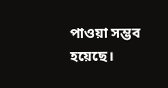পাওয়া সম্ভব হয়েছে।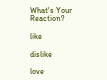What's Your Reaction?

like

dislike

love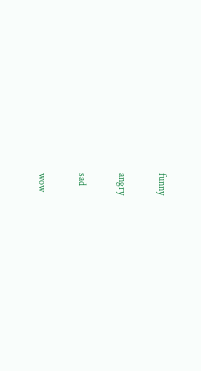funny

angry

sad

wow